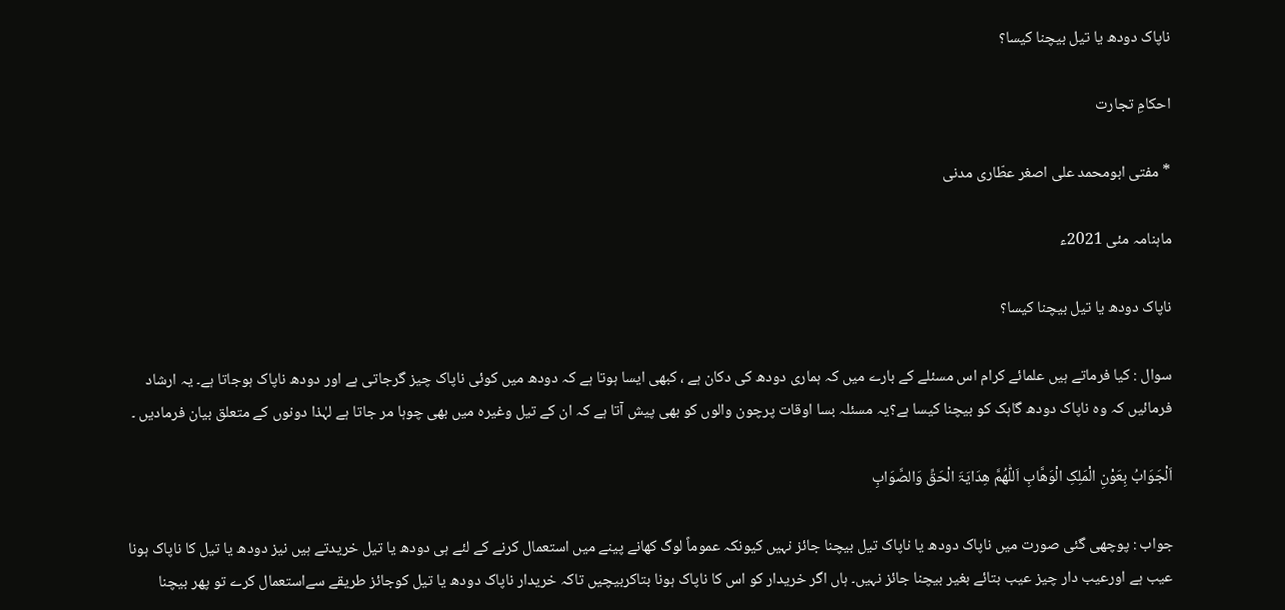ناپاک دودھ یا تیل بیچنا کیسا؟

احکامِ تجارت

* مفتی ابومحمد علی اصغر عطّاری مدنی

ماہنامہ مئی 2021ء

ناپاک دودھ یا تیل بیچنا کیسا؟

سوال : کیا فرماتے ہیں علمائے کرام اس مسئلے کے بارے میں کہ ہماری دودھ کی دکان ہے ، کبھی ایسا ہوتا ہے کہ دودھ میں کوئی ناپاک چیز گرجاتی ہے اور دودھ ناپاک ہوجاتا ہے۔ یہ ارشاد فرمائیں کہ وہ ناپاک دودھ گاہک کو بیچنا کیسا ہے؟یہ مسئلہ بسا اوقات پرچون والوں کو بھی پیش آتا ہے کہ ان کے تیل وغیرہ میں بھی چوہا مر جاتا ہے لہٰذا دونوں کے متعلق بیان فرمادیں ۔

اَلْجَوَابُ بِعَوْنِ الْمَلِکِ الْوَھَّابِ اَللّٰھُمَّ ھِدَایَۃَ الْحَقِّ وَالصَّوَابِ

جواب : پوچھی گئی صورت میں ناپاک دودھ یا ناپاک تیل بیچنا جائز نہیں کیونکہ عموماً لوگ کھانے پینے میں استعمال کرنے کے لئے ہی دودھ یا تیل خریدتے ہیں نیز دودھ یا تیل کا ناپاک ہونا عیب ہے اورعیب دار چیز عیب بتائے بغیر بیچنا جائز نہیں۔ ہاں اگر خریدار کو اس کا ناپاک ہونا بتاکربیچیں تاکہ خریدار ناپاک دودھ یا تیل کوجائز طریقے سےاستعمال کرے تو پھر بیچنا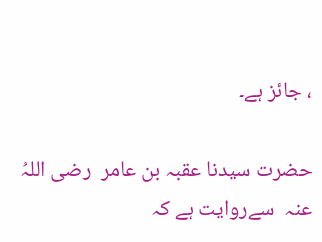، جائز ہے۔

حضرت سیدنا عقبہ بن عامر  رضی اللہُ عنہ  سےروایت ہے کہ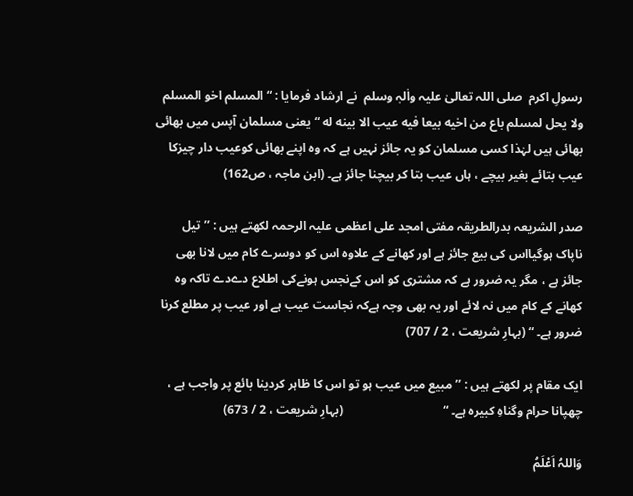رسولِ اکرم  صلی اللہ تعالیٰ علیہ واٰلہٖ وسلم  نے ارشاد فرمایا : “ المسلم اخو المسلم ولا يحل لمسلم باع من اخيه بيعا فيه عيب الا بينه له “ یعنی مسلمان آپس میں بھائی بھائی ہیں لہٰذا کسی مسلمان کو یہ جائز نہیں ہے کہ وہ اپنے بھائی کوعیب دار چیزکا عیب بتائے بغیر بیچے ، ہاں عیب بتا کر بیچنا جائز ہے۔ (ابن ماجہ ، ص162)

صدر الشریعہ بدرالطریقہ مفتی امجد علی اعظمی علیہ الرحمہ لکھتے ہیں : ’’تیل ناپاک ہوگیااس کی بیع جائز ہے اور کھانے کے علاوہ اس کو دوسرے کام میں لانا بھی جائز ہے ، مگر یہ ضرور ہے کہ مشتری کو اس کےنجس ہونےکی اطلاع دےدے تاکہ وہ کھانے کے کام میں نہ لائے اور یہ بھی وجہ ہےکہ نجاست عیب ہے اور عیب پر مطلع کرنا ضرور ہے۔ “ (بہارِ شریعت ، 2 / 707)

ایک مقام پر لکھتے ہیں : ’’مبیع میں عیب ہو تو اس کا ظاہر کردینا بائع پر واجب ہے ، چھپانا حرام وگناہِ کبیرہ ہے۔ “                                (بہارِ شریعت ، 2 / 673)

وَاللہُ اَعْلَمُ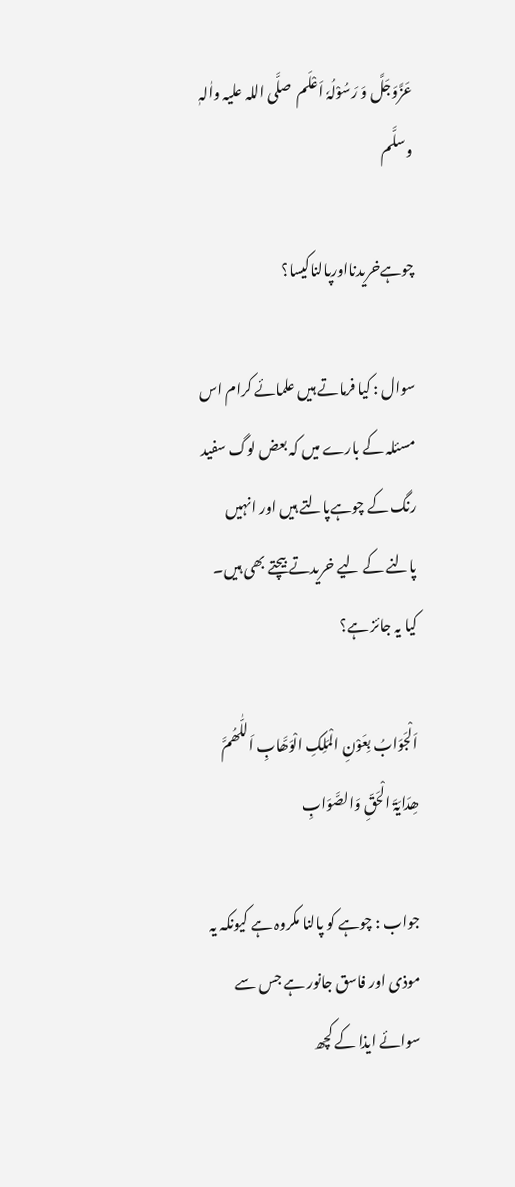عَزَّوَجَلَّ وَ رَسُوْلُہٗ اَعْلَم  صلَّی اللہ علیہ واٰلہٖ وسلَّم

چوہےخریدنااورپالناکیسا؟

سوال : کیا فرماتے ہیں علمائے کرام اس مسئلہ کے بارے میں کہ بعض لوگ سفید رنگ کے چوہےپالتے ہیں اور انہیں پالنے کے لیے خریدتے بیچتے بھی ہیں۔ کیا یہ جائز ہے؟

اَلْجَوَابُ بِعَوْنِ الْمَلِکِ الْوَھَّابِ اَللّٰھُمَّ ھِدَایَۃَ الْحَقِّ وَالصَّوَابِ

جواب : چوہے کو پالنا مکروہ ہے کیونکہ یہ موذی اور فاسق جانور ہے جس سے سوائے ایذا کے کچھ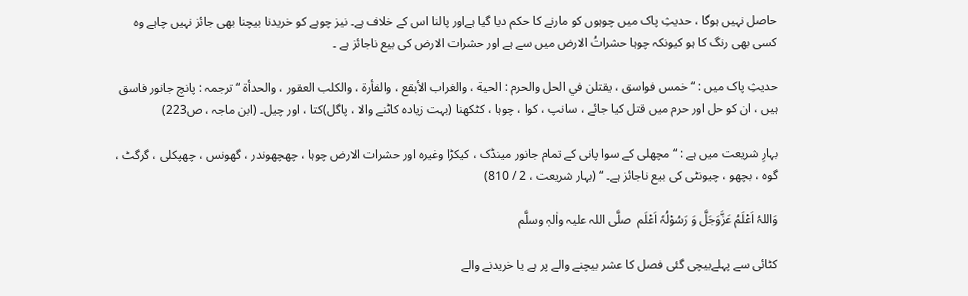حاصل نہیں ہوگا ، حدیثِ پاک میں چوہوں کو مارنے کا حکم دیا گیا ہےاور پالنا اس کے خلاف ہے۔ نیز چوہے کو خریدنا بیچنا بھی جائز نہیں چاہے وہ کسی بھی رنگ کا ہو کیونکہ چوہا حشراتُ الارض میں سے ہے اور حشرات الارض کی بیع ناجائز ہے ۔

حدیثِ پاک میں : “ خمس فواسق ، يقتلن في الحل والحرم : الحية ، والغراب الأبقع ، والفأرة ، والكلب العقور ، والحدأة “ ترجمہ : پانچ جانور فاسق ہیں ، ان کو حل اور حرم میں قتل کیا جائے ، سانپ ، کوا ، چوہا ، کٹکھنا (بہت زیادہ کاٹنے والا ، پاگل)کتا ، اور چیل۔ (ابن ماجہ ، ص223)

بہارِ شریعت میں ہے : “ مچھلی کے سوا پانی کے تمام جانور مینڈک ، کیکڑا وغیرہ اور حشرات الارض چوہا ، چھچھوندر ، گھونس ، چھپکلی ، گرگٹ ، گوہ ، بچھو ، چیونٹی کی بیع ناجائز ہے۔ “ (بہار شریعت ، 2 / 810)

وَاللہُ اَعْلَمُ عَزَّوَجَلَّ وَ رَسُوْلُہٗ اَعْلَم  صلَّی اللہ علیہ واٰلہٖ وسلَّم

کٹائی سے پہلےبیچی گئی فصل کا عشر بیچنے والے پر ہے یا خریدنے والے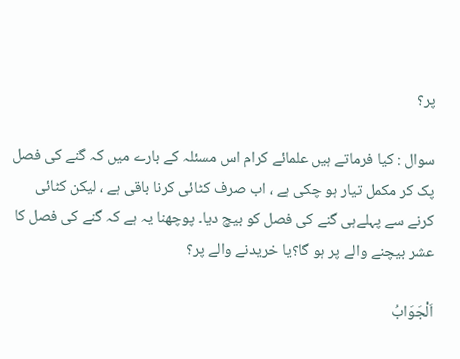پر؟

سوال : کیا فرماتے ہیں علمائے کرام اس مسئلہ کے بارے میں کہ گنے کی فصل پک کر مکمل تیار ہو چکی ہے ، اب صرف کٹائی کرنا باقی ہے ، لیکن کٹائی کرنے سے پہلےہی گنے کی فصل کو بیچ دیا۔ پوچھنا یہ ہے کہ گنے کی فصل کا عشر بیچنے والے پر ہو گا؟یا خریدنے والے پر؟

اَلْجَوَابُ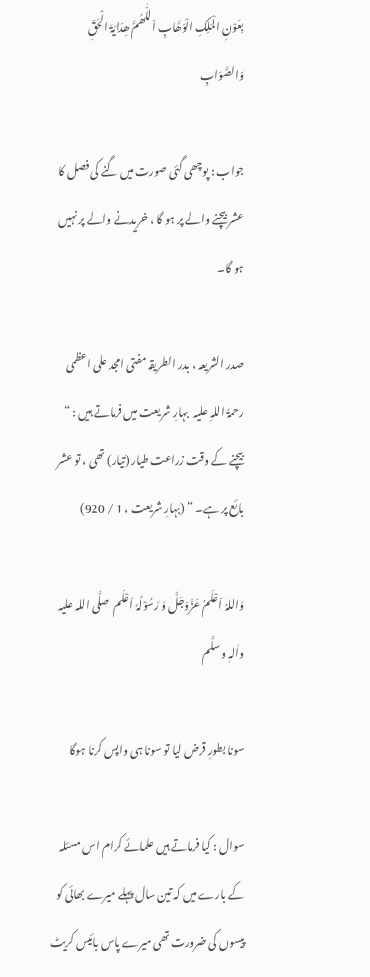بِعَوْنِ الْمَلِکِ الْوَھَّابِ اَللّٰھُمَّ ھِدَایَۃَ الْحَقِّ وَالصَّوَابِ

جواب : پوچھی گئی صورت میں گنے کی فصل کا عشر بیچنے والے پر ہو گا ، خریدنے والے پر نہیں ہو گا۔

صدر الشریعہ ، بدر الطریقہ مفتی امجد علی اعظمی  رحمۃُ اللہِ علیہ  بہارِ شریعت میں فرماتے ہیں : “ بیچنے کے وقت زراعت طیار (تیار) تھی ، تو عشر بائع پر ہے۔ “ (بہارِ شریعت ، 1 / 920)

وَاللہُ اَعْلَمُ عَزَّوَجَلَّ وَ رَسُوْلُہٗ اَعْلَم  صلَّی اللہ علیہ واٰلہٖ وسلَّم

سونا بطورِ قرض لیا تو سونا ہی واپس کرنا ہوگا

سوال : کیا فرماتے ہیں علمائے کرام اس مسئلہ کے بارے میں کہ تین سال پہلے میرے بھائی کو پیسوں کی ضرورت تھی میرے پاس بائیس کریٹ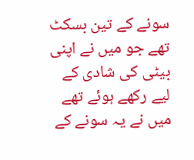سونے کے تین بسکٹ تھے جو میں نے اپنی بیٹی کی شادی کے لیے رکھے ہوئے تھے میں نے یہ سونے کے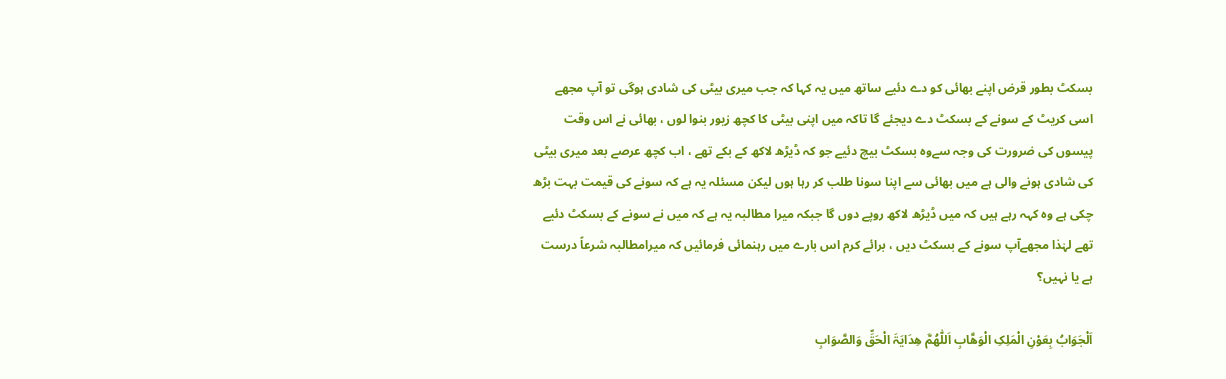بسکٹ بطور قرض اپنے بھائی کو دے دئیے ساتھ میں یہ کہا کہ جب میری بیٹی کی شادی ہوگی تو آپ مجھے اسی کریٹ کے سونے کے بسکٹ دے دیجئے گا تاکہ میں اپنی بیٹی کا کچھ زیور بنوا لوں ، بھائی نے اس وقت پیسوں کی ضرورت کی وجہ سےوہ بسکٹ بیچ دئیے جو کہ ڈیڑھ لاکھ کے بکے تھے ، اب کچھ عرصے بعد میری بیٹی کی شادی ہونے والی ہے میں بھائی سے اپنا سونا طلب کر رہا ہوں لیکن مسئلہ یہ ہے کہ سونے کی قیمت بہت بڑھ چکی ہے وہ کہہ رہے ہیں کہ میں ڈیڑھ لاکھ روپے دوں گا جبکہ میرا مطالبہ یہ ہے کہ میں نے سونے کے بسکٹ دئیے تھے لہٰذا مجھےآپ سونے کے بسکٹ دیں ، برائے کرم اس بارے میں رہنمائی فرمائیں کہ میرامطالبہ شرعاً درست ہے یا نہیں؟

اَلْجَوَابُ بِعَوْنِ الْمَلِکِ الْوَھَّابِ اَللّٰھُمَّ ھِدَایَۃَ الْحَقِّ وَالصَّوَابِ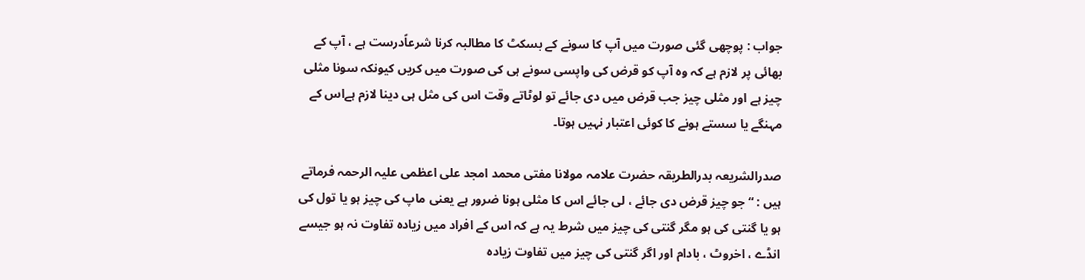جواب : پوچھی گئی صورت میں آپ کا سونے کے بسکٹ کا مطالبہ کرنا شرعاًدرست ہے ، آپ کے بھائی پر لازم ہے کہ وہ آپ کو قرض کی واپسی سونے ہی کی صورت میں کریں کیونکہ سونا مثلی چیز ہے اور مثلی چیز جب قرض میں دی جائے تو لوٹاتے وقت اس کی مثل ہی دینا لازم ہےاس کے مہنگے یا سستے ہونے کا کوئی اعتبار نہیں ہوتا۔

صدرالشریعہ بدرالطریقہ حضرت علامہ مولانا مفتی محمد امجد علی اعظمی علیہ الرحمہ فرماتے ہیں : “ جو چیز قرض دی جائے ، لی جائے اس کا مثلی ہونا ضرور ہے یعنی ماپ کی چیز ہو یا تول کی ہو یا گنتی کی ہو مگر گنتی کی چیز میں شرط یہ ہے کہ اس کے افراد میں زیادہ تفاوت نہ ہو جیسے انڈے ، اخروٹ ، بادام اور اگر گنتی کی چیز میں تفاوت زیادہ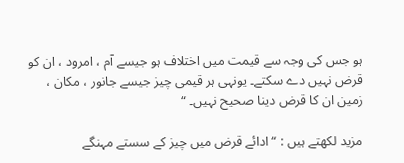ہو جس کی وجہ سے قیمت میں اختلاف ہو جیسے آم ، امرود ، ان کو قرض نہیں دے سکتے۔ یونہی ہر قیمی چیز جیسے جانور ، مکان ، زمین ان کا قرض دینا صحیح نہیں۔ “

مزید لکھتے ہیں : “ ادائے قرض میں چیز کے سستے مہنگے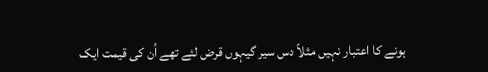ہونے کا اعتبار نہیں مثلاً دس سیر گیہوں قرض لئے تھے اُن کی قیمت ایک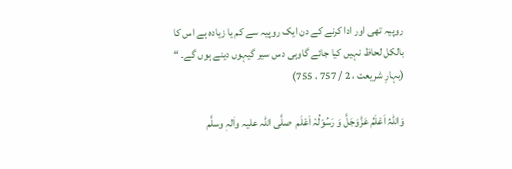روپیہ تھی اور ادا کرنے کے دن ایک روپیہ سے کم یا زیادہ ہے اس کا بالکل لحاظ نہیں کیا جائے گاوہی دس سیر گیہوں دینے ہوں گے۔ “ (بہارِ شریعت ، 2 / 757 ، 755)

وَاللہُ اَعْلَمُ عَزَّوَجَلَّ وَ رَسُوْلُہٗ اَعْلَم  صلَّی اللہ علیہ واٰلہٖ وسلَّم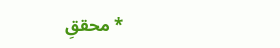* محققِ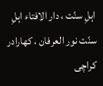اہلِ سنّت ، دار الافتاء اہلِ سنّت نور العرفان ، کھارادر کراچی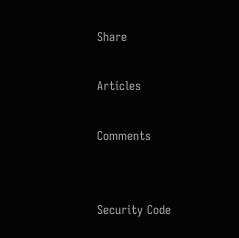Share

Articles

Comments


Security Code